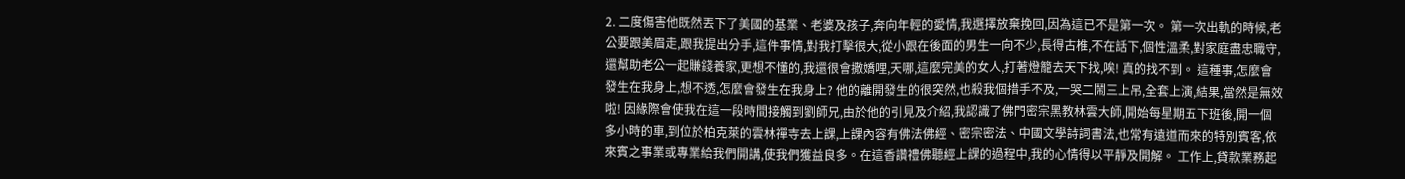2. 二度傷害他既然丟下了美國的基業、老婆及孩子,奔向年輕的愛情,我選擇放棄挽回,因為這已不是第一次。 第一次出軌的時候,老公要跟美眉走,跟我提出分手,這件事情,對我打擊很大,從小跟在後面的男生一向不少,長得古椎,不在話下,個性溫柔,對家庭盡忠職守,還幫助老公一起賺錢養家,更想不懂的,我還很會撒嬌哩,天哪,這麼完美的女人,打著燈籠去天下找,唉! 真的找不到。 這種事,怎麼會發生在我身上,想不透,怎麼會發生在我身上? 他的離開發生的很突然,也殺我個措手不及,一哭二鬧三上吊,全套上演,結果,當然是無效啦! 因緣際會使我在這一段時間接觸到劉師兄,由於他的引見及介紹,我認識了佛門密宗黑教林雲大師,開始每星期五下班後,開一個多小時的車,到位於柏克萊的雲林禪寺去上課,上課內容有佛法佛經、密宗密法、中國文學詩詞書法,也常有遠道而來的特別賓客,依來賓之事業或專業給我們開講,使我們獲益良多。在這香讚禮佛聽經上課的過程中,我的心情得以平靜及開解。 工作上,貸款業務起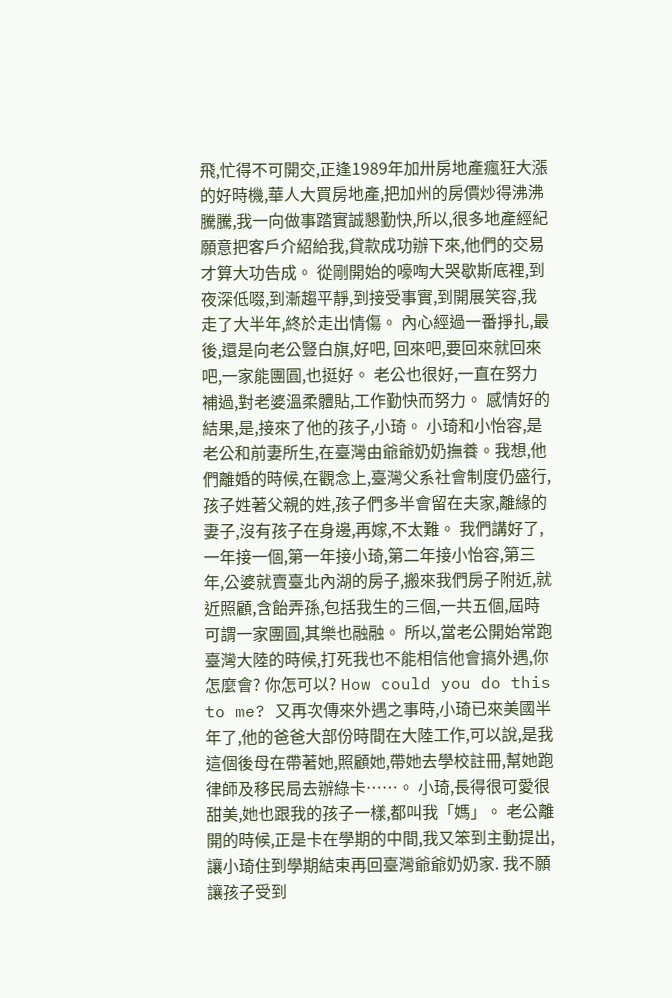飛,忙得不可開交,正逢1989年加卅房地產瘋狂大漲的好時機,華人大買房地產,把加州的房價炒得沸沸騰騰,我一向做事踏實誠懇勤快,所以,很多地產經紀願意把客戶介紹給我,貸款成功辦下來,他們的交易才算大功告成。 從剛開始的嚎啕大哭歇斯底裡,到夜深低啜,到漸趨平靜,到接受事實,到開展笑容,我走了大半年,終於走出情傷。 內心經過一番掙扎,最後,還是向老公豎白旗,好吧, 回來吧,要回來就回來吧,一家能團圓,也挺好。 老公也很好,一直在努力補過,對老婆溫柔體貼,工作勤快而努力。 感情好的結果,是,接來了他的孩子,小琦。 小琦和小怡容,是老公和前妻所生,在臺灣由爺爺奶奶撫養。我想,他們離婚的時候,在觀念上,臺灣父系社會制度仍盛行,孩子姓著父親的姓,孩子們多半會留在夫家,離緣的妻子,沒有孩子在身邊,再嫁,不太難。 我們講好了,一年接一個,第一年接小琦,第二年接小怡容,第三年,公婆就賣臺北內湖的房子,搬來我們房子附近,就近照顧,含飴弄孫,包括我生的三個,一共五個,屆時可謂一家團圓,其樂也融融。 所以,當老公開始常跑臺灣大陸的時候,打死我也不能相信他會搞外遇,你怎麼會? 你怎可以? How could you do this to me? 又再次傳來外遇之事時,小琦已來美國半年了,他的爸爸大部份時間在大陸工作,可以說,是我這個後母在帶著她,照顧她,帶她去學校註冊,幫她跑律師及移民局去辦綠卡……。 小琦,長得很可愛很甜美,她也跟我的孩子一樣,都叫我「媽」。 老公離開的時候,正是卡在學期的中間,我又笨到主動提出,讓小琦住到學期結束再回臺灣爺爺奶奶家. 我不願讓孩子受到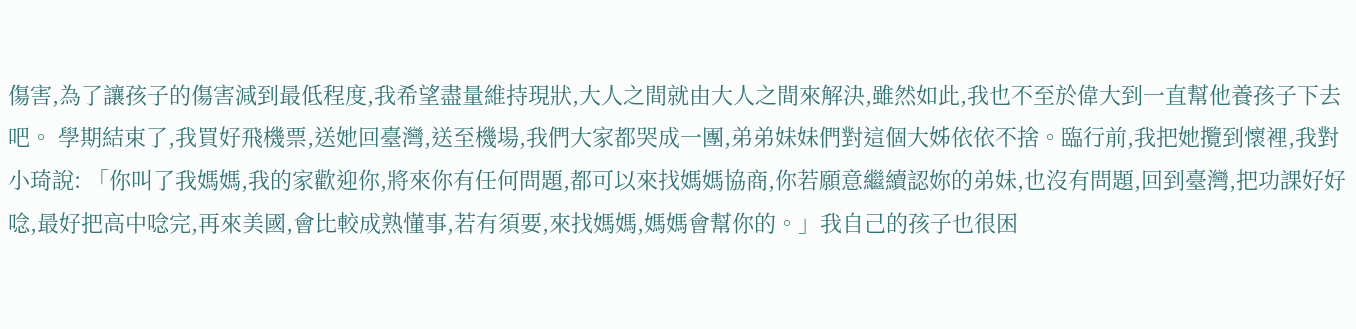傷害,為了讓孩子的傷害減到最低程度,我希望盡量維持現狀,大人之間就由大人之間來解決,雖然如此,我也不至於偉大到一直幫他養孩子下去吧。 學期結束了,我買好飛機票,送她回臺灣,送至機場,我們大家都哭成一團,弟弟妹妹們對這個大姊依依不捨。臨行前,我把她攬到懷裡,我對小琦說: 「你叫了我媽媽,我的家歡迎你,將來你有任何問題,都可以來找媽媽協商,你若願意繼續認妳的弟妹,也沒有問題,回到臺灣,把功課好好唸,最好把高中唸完,再來美國,會比較成熟懂事,若有須要,來找媽媽,媽媽會幫你的。」我自己的孩子也很困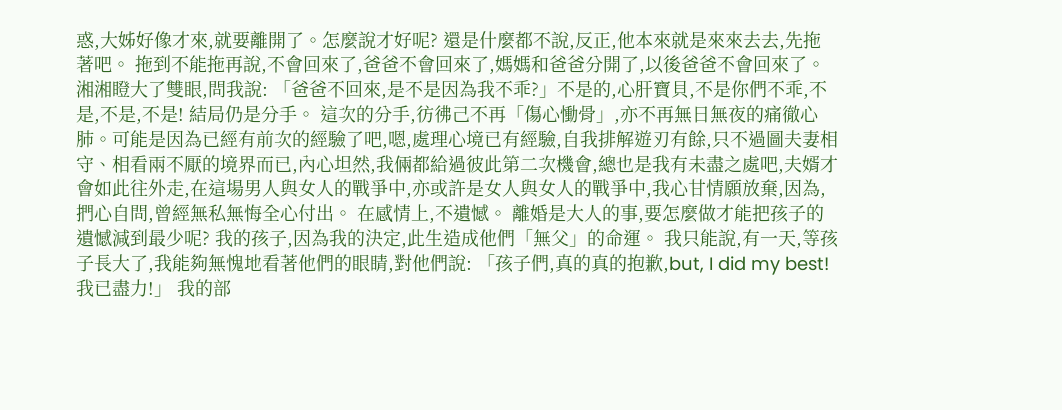惑,大姊好像才來,就要離開了。怎麼說才好呢? 還是什麼都不說,反正,他本來就是來來去去,先拖著吧。 拖到不能拖再說,不會回來了,爸爸不會回來了,媽媽和爸爸分開了,以後爸爸不會回來了。湘湘瞪大了雙眼,問我說: 「爸爸不回來,是不是因為我不乖?」不是的,心肝寶貝,不是你們不乖,不是,不是,不是! 結局仍是分手。 這次的分手,彷彿己不再「傷心慟骨」,亦不再無日無夜的痛徹心肺。可能是因為已經有前次的經驗了吧,嗯,處理心境已有經驗,自我排解遊刃有餘,只不過圖夫妻相守、相看兩不厭的境界而已,內心坦然,我倆都給過彼此第二次機會,總也是我有未盡之處吧,夫婿才會如此往外走,在這場男人與女人的戰爭中,亦或許是女人與女人的戰爭中,我心甘情願放棄,因為,捫心自問,曾經無私無悔全心付出。 在感情上,不遺憾。 離婚是大人的事,要怎麼做才能把孩子的遺憾減到最少呢? 我的孩子,因為我的決定,此生造成他們「無父」的命運。 我只能說,有一天,等孩子長大了,我能夠無愧地看著他們的眼睛,對他們說: 「孩子們,真的真的抱歉,but, I did my best! 我已盡力!」 我的部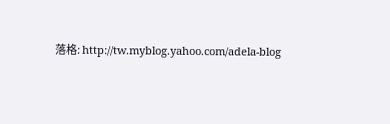落格: http://tw.myblog.yahoo.com/adela-blog